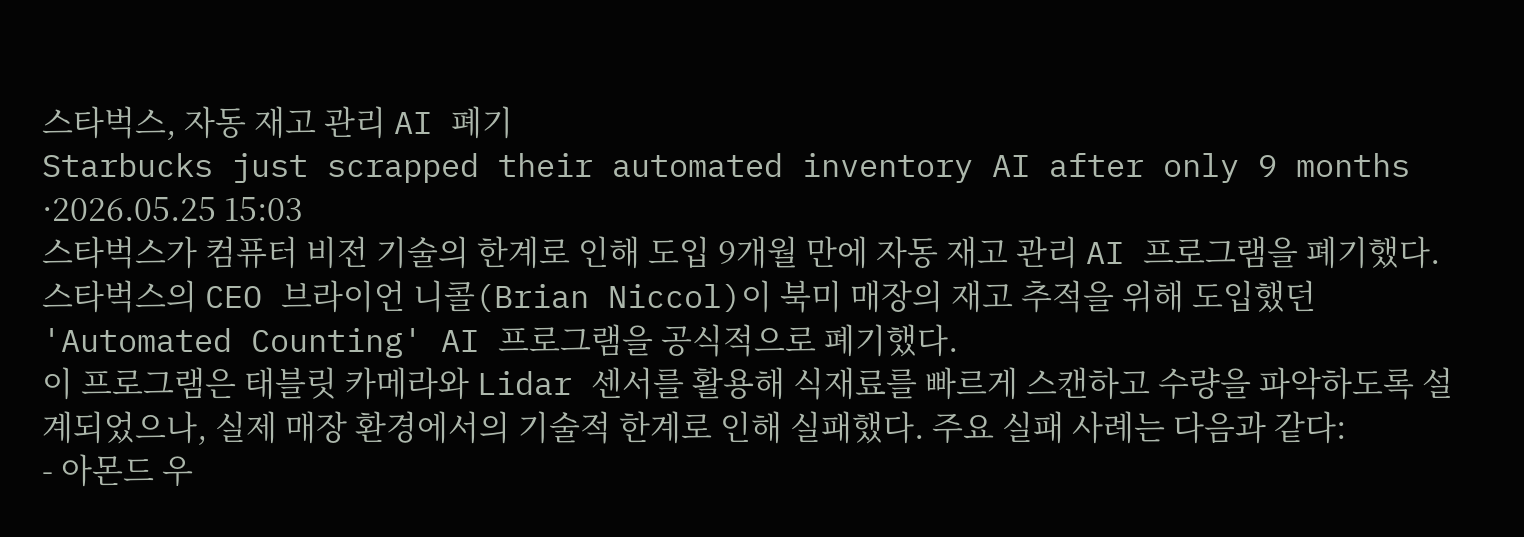스타벅스, 자동 재고 관리 AI 폐기
Starbucks just scrapped their automated inventory AI after only 9 months
·2026.05.25 15:03
스타벅스가 컴퓨터 비전 기술의 한계로 인해 도입 9개월 만에 자동 재고 관리 AI 프로그램을 폐기했다.
스타벅스의 CEO 브라이언 니콜(Brian Niccol)이 북미 매장의 재고 추적을 위해 도입했던 'Automated Counting' AI 프로그램을 공식적으로 폐기했다.
이 프로그램은 태블릿 카메라와 Lidar 센서를 활용해 식재료를 빠르게 스캔하고 수량을 파악하도록 설계되었으나, 실제 매장 환경에서의 기술적 한계로 인해 실패했다. 주요 실패 사례는 다음과 같다:
- 아몬드 우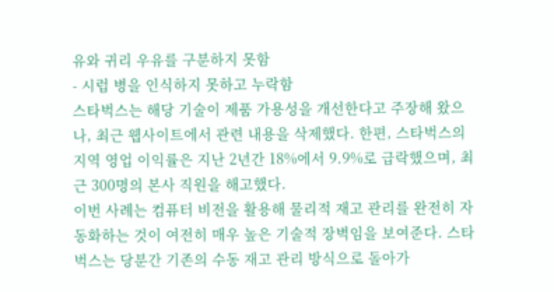유와 귀리 우유를 구분하지 못함
- 시럽 병을 인식하지 못하고 누락함
스타벅스는 해당 기술이 제품 가용성을 개선한다고 주장해 왔으나, 최근 웹사이트에서 관련 내용을 삭제했다. 한편, 스타벅스의 지역 영업 이익률은 지난 2년간 18%에서 9.9%로 급락했으며, 최근 300명의 본사 직원을 해고했다.
이번 사례는 컴퓨터 비전을 활용해 물리적 재고 관리를 완전히 자동화하는 것이 여전히 매우 높은 기술적 장벽임을 보여준다. 스타벅스는 당분간 기존의 수동 재고 관리 방식으로 돌아가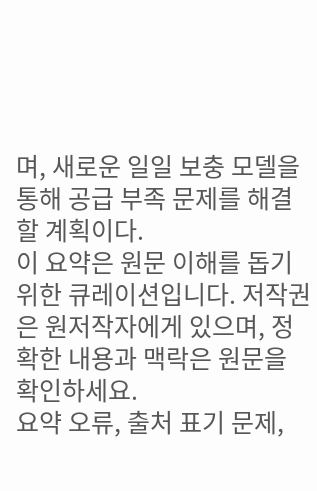며, 새로운 일일 보충 모델을 통해 공급 부족 문제를 해결할 계획이다.
이 요약은 원문 이해를 돕기 위한 큐레이션입니다. 저작권은 원저작자에게 있으며, 정확한 내용과 맥락은 원문을 확인하세요.
요약 오류, 출처 표기 문제,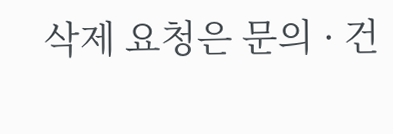삭제 요청은 문의 · 건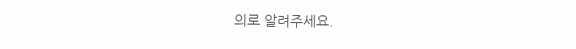의로 알려주세요.